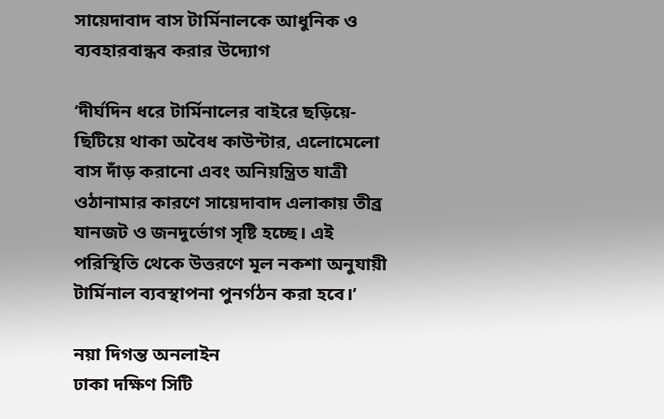সায়েদাবাদ বাস টার্মিনালকে আধুনিক ও ব্যবহারবান্ধব করার উদ্যোগ

‘দীর্ঘদিন ধরে টার্মিনালের বাইরে ছড়িয়ে-ছিটিয়ে থাকা অবৈধ কাউন্টার, এলোমেলো বাস দাঁড় করানো এবং অনিয়ন্ত্রিত যাত্রী ওঠানামার কারণে সায়েদাবাদ এলাকায় তীব্র যানজট ও জনদুর্ভোগ সৃষ্টি হচ্ছে। এই পরিস্থিতি থেকে উত্তরণে মূল নকশা অনুযায়ী টার্মিনাল ব্যবস্থাপনা পুনর্গঠন করা হবে।’

নয়া দিগন্ত অনলাইন
ঢাকা দক্ষিণ সিটি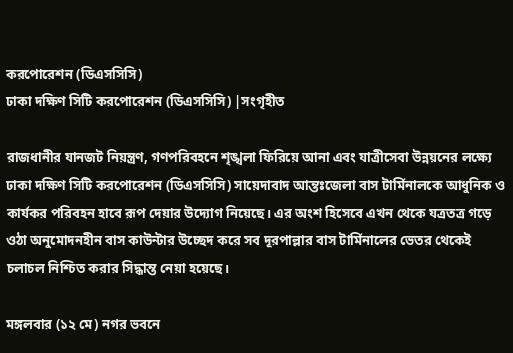করপোরেশন (ডিএসসিসি)
ঢাকা দক্ষিণ সিটি করপোরেশন (ডিএসসিসি) |সংগৃহীত

রাজধানীর যানজট নিয়ন্ত্রণ, গণপরিবহনে শৃঙ্খলা ফিরিয়ে আনা এবং যাত্রীসেবা উন্নয়নের লক্ষ্যে ঢাকা দক্ষিণ সিটি করপোরেশন (ডিএসসিসি) সায়েদাবাদ আন্তঃজেলা বাস টার্মিনালকে আধুনিক ও কার্যকর পরিবহন হাবে রূপ দেয়ার উদ্যোগ নিয়েছে। এর অংশ হিসেবে এখন থেকে যত্রতত্র গড়ে ওঠা অনুমোদনহীন বাস কাউন্টার উচ্ছেদ করে সব দূরপাল্লার বাস টার্মিনালের ভেতর থেকেই চলাচল নিশ্চিত করার সিদ্ধান্ত নেয়া হয়েছে।

মঙ্গলবার (১২ মে) নগর ভবনে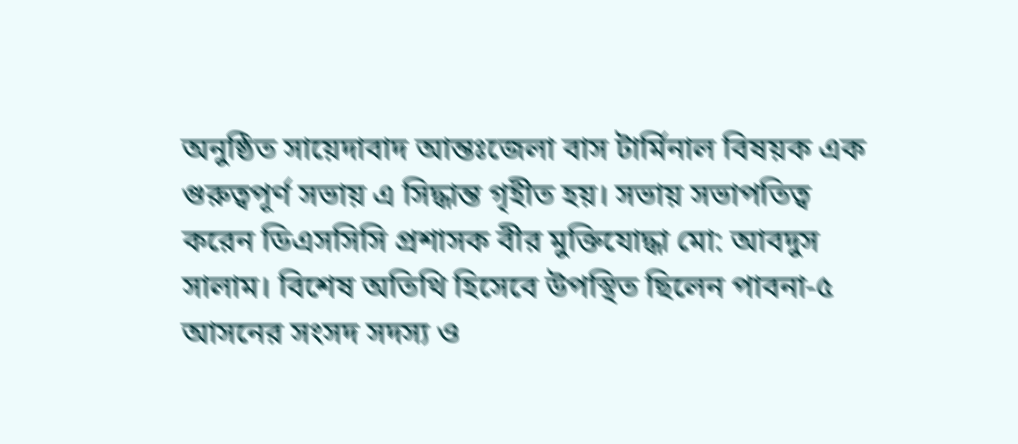অনুষ্ঠিত সায়েদাবাদ আন্তঃজেলা বাস টার্মিনাল বিষয়ক এক গুরুত্বপূর্ণ সভায় এ সিদ্ধান্ত গৃহীত হয়। সভায় সভাপতিত্ব করেন ডিএসসিসি প্রশাসক বীর মুক্তিযোদ্ধা মো: আবদুস সালাম। বিশেষ অতিথি হিসেবে উপস্থিত ছিলেন পাবনা-৫ আসনের সংসদ সদস্য ও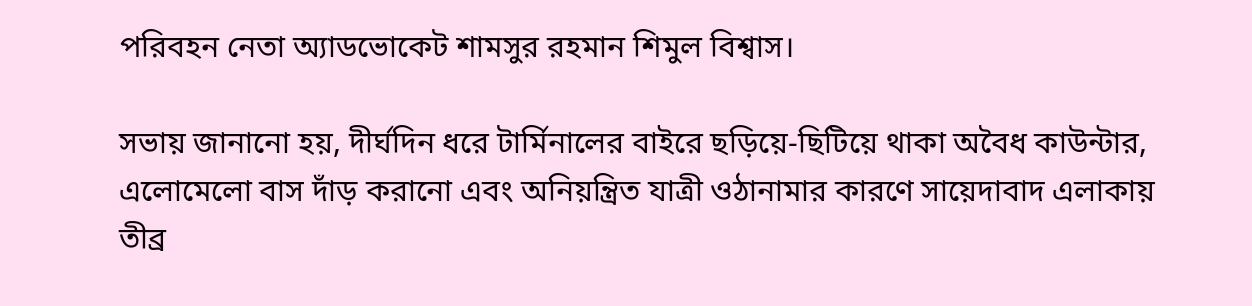পরিবহন নেতা অ্যাডভোকেট শামসুর রহমান শিমুল বিশ্বাস।

সভায় জানানো হয়, দীর্ঘদিন ধরে টার্মিনালের বাইরে ছড়িয়ে-ছিটিয়ে থাকা অবৈধ কাউন্টার, এলোমেলো বাস দাঁড় করানো এবং অনিয়ন্ত্রিত যাত্রী ওঠানামার কারণে সায়েদাবাদ এলাকায় তীব্র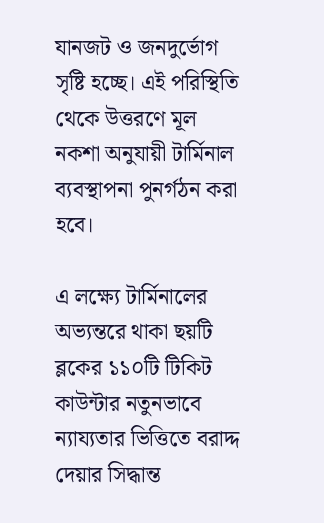যানজট ও জনদুর্ভোগ সৃষ্টি হচ্ছে। এই পরিস্থিতি থেকে উত্তরণে মূল নকশা অনুযায়ী টার্মিনাল ব্যবস্থাপনা পুনর্গঠন করা হবে।

এ লক্ষ্যে টার্মিনালের অভ্যন্তরে থাকা ছয়টি ব্লকের ১১০টি টিকিট কাউন্টার নতুনভাবে ন্যায্যতার ভিত্তিতে বরাদ্দ দেয়ার সিদ্ধান্ত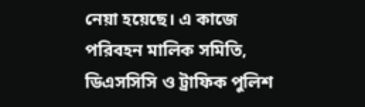নেয়া হয়েছে। এ কাজে পরিবহন মালিক সমিতি, ডিএসসিসি ও ট্রাফিক পুলিশ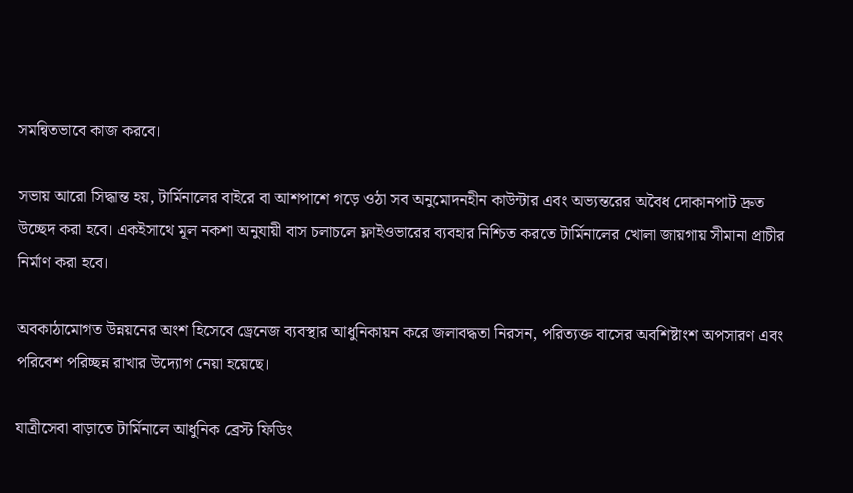সমন্বিতভাবে কাজ করবে।

সভায় আরো সিদ্ধান্ত হয়, টার্মিনালের বাইরে বা আশপাশে গড়ে ওঠা সব অনুমোদনহীন কাউন্টার এবং অভ্যন্তরের অবৈধ দোকানপাট দ্রুত উচ্ছেদ করা হবে। একইসাথে মূল নকশা অনুযায়ী বাস চলাচলে ফ্লাইওভারের ব্যবহার নিশ্চিত করতে টার্মিনালের খোলা জায়গায় সীমানা প্রাচীর নির্মাণ করা হবে।

অবকাঠামোগত উন্নয়নের অংশ হিসেবে ড্রেনেজ ব্যবস্থার আধুনিকায়ন করে জলাবদ্ধতা নিরসন, পরিত্যক্ত বাসের অবশিষ্টাংশ অপসারণ এবং পরিবেশ পরিচ্ছন্ন রাখার উদ্যোগ নেয়া হয়েছে।

যাত্রীসেবা বাড়াতে টার্মিনালে আধুনিক ব্রেস্ট ফিডিং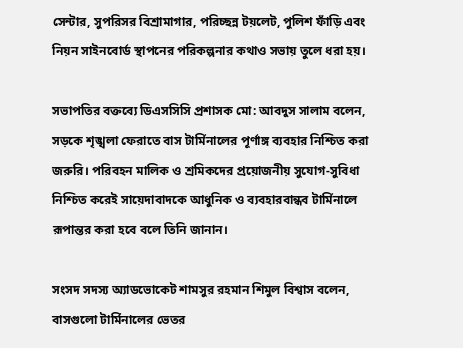সেন্টার, সুপরিসর বিশ্রামাগার, পরিচ্ছন্ন টয়লেট, পুলিশ ফাঁড়ি এবং নিয়ন সাইনবোর্ড স্থাপনের পরিকল্পনার কথাও সভায় তুলে ধরা হয়।

সভাপতির বক্তব্যে ডিএসসিসি প্রশাসক মো: আবদুস সালাম বলেন, সড়কে শৃঙ্খলা ফেরাতে বাস টার্মিনালের পূর্ণাঙ্গ ব্যবহার নিশ্চিত করা জরুরি। পরিবহন মালিক ও শ্রমিকদের প্রয়োজনীয় সুযোগ-সুবিধা নিশ্চিত করেই সায়েদাবাদকে আধুনিক ও ব্যবহারবান্ধব টার্মিনালে রূপান্তর করা হবে বলে তিনি জানান।

সংসদ সদস্য অ্যাডভোকেট শামসুর রহমান শিমুল বিশ্বাস বলেন, বাসগুলো টার্মিনালের ভেতর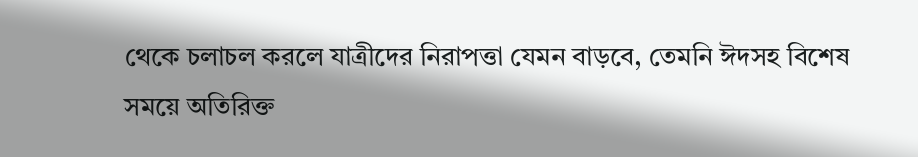থেকে চলাচল করলে যাত্রীদের নিরাপত্তা যেমন বাড়বে, তেমনি ঈদসহ বিশেষ সময়ে অতিরিক্ত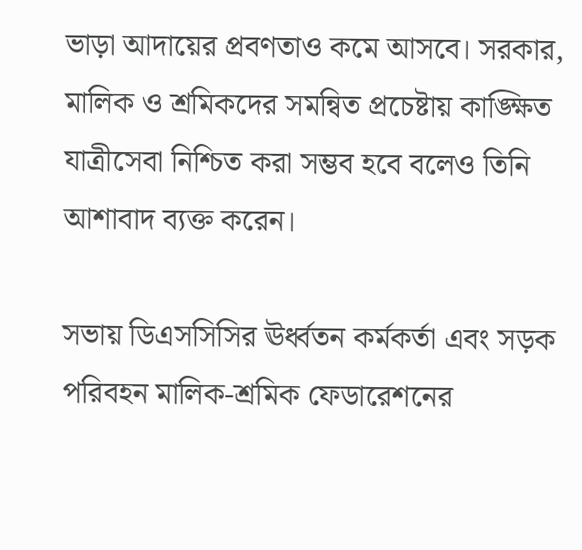ভাড়া আদায়ের প্রবণতাও কমে আসবে। সরকার, মালিক ও শ্রমিকদের সমন্বিত প্রচেষ্টায় কাঙ্ক্ষিত যাত্রীসেবা নিশ্চিত করা সম্ভব হবে বলেও তিনি আশাবাদ ব্যক্ত করেন।

সভায় ডিএসসিসির ঊর্ধ্বতন কর্মকর্তা এবং সড়ক পরিবহন মালিক-শ্রমিক ফেডারেশনের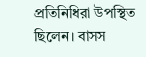প্রতিনিধিরা উপস্থিত ছিলেন। বাসস